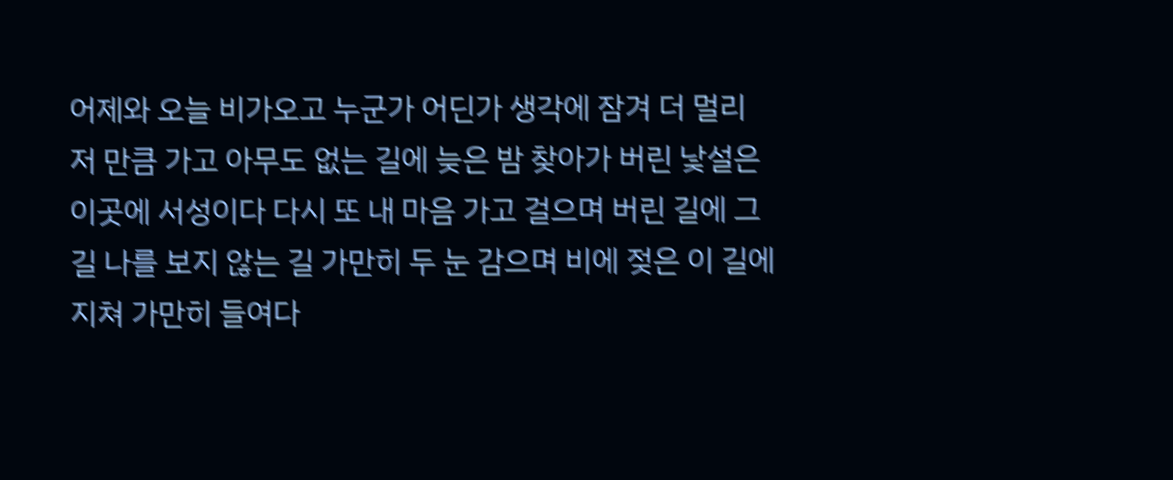어제와 오늘 비가오고 누군가 어딘가 생각에 잠겨 더 멀리 저 만큼 가고 아무도 없는 길에 늦은 밤 찾아가 버린 낯설은 이곳에 서성이다 다시 또 내 마음 가고 걸으며 버린 길에 그 길 나를 보지 않는 길 가만히 두 눈 감으며 비에 젖은 이 길에 지쳐 가만히 들여다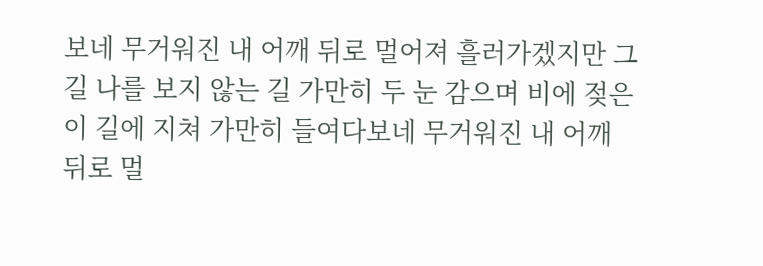보네 무거워진 내 어깨 뒤로 멀어져 흘러가겠지만 그 길 나를 보지 않는 길 가만히 두 눈 감으며 비에 젖은 이 길에 지쳐 가만히 들여다보네 무거워진 내 어깨 뒤로 멀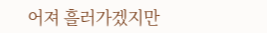어져 흘러가겠지만